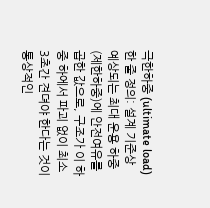극한하중 (ultimate load)
한 줄 정의: 설계 기준상 예상되는 최대 운용 하중(제한하중)에 안전여유를 곱한 값으로, 구조가 이 하중 하에서 파괴 없이 최소 3초간 견뎌야 한다는 것이 통상적인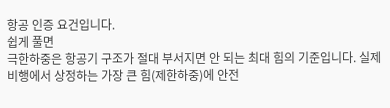항공 인증 요건입니다.
쉽게 풀면
극한하중은 항공기 구조가 절대 부서지면 안 되는 최대 힘의 기준입니다. 실제 비행에서 상정하는 가장 큰 힘(제한하중)에 안전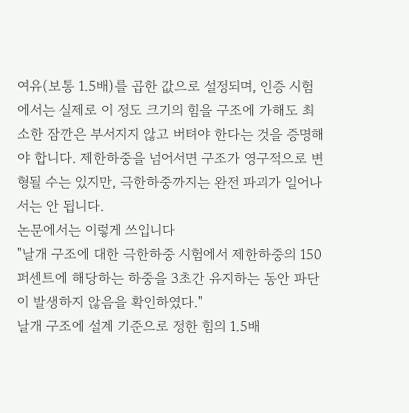여유(보통 1.5배)를 곱한 값으로 설정되며, 인증 시험에서는 실제로 이 정도 크기의 힘을 구조에 가해도 최소한 잠깐은 부서지지 않고 버텨야 한다는 것을 증명해야 합니다. 제한하중을 넘어서면 구조가 영구적으로 변형될 수는 있지만, 극한하중까지는 완전 파괴가 일어나서는 안 됩니다.
논문에서는 이렇게 쓰입니다
"날개 구조에 대한 극한하중 시험에서 제한하중의 150퍼센트에 해당하는 하중을 3초간 유지하는 동안 파단이 발생하지 않음을 확인하였다."
날개 구조에 설계 기준으로 정한 힘의 1.5배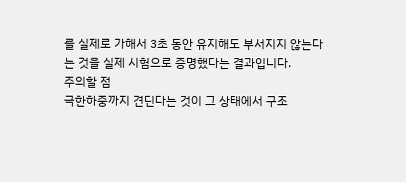를 실제로 가해서 3초 동안 유지해도 부서지지 않는다는 것을 실제 시험으로 증명했다는 결과입니다.
주의할 점
극한하중까지 견딘다는 것이 그 상태에서 구조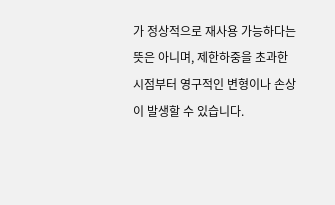가 정상적으로 재사용 가능하다는 뜻은 아니며, 제한하중을 초과한 시점부터 영구적인 변형이나 손상이 발생할 수 있습니다.